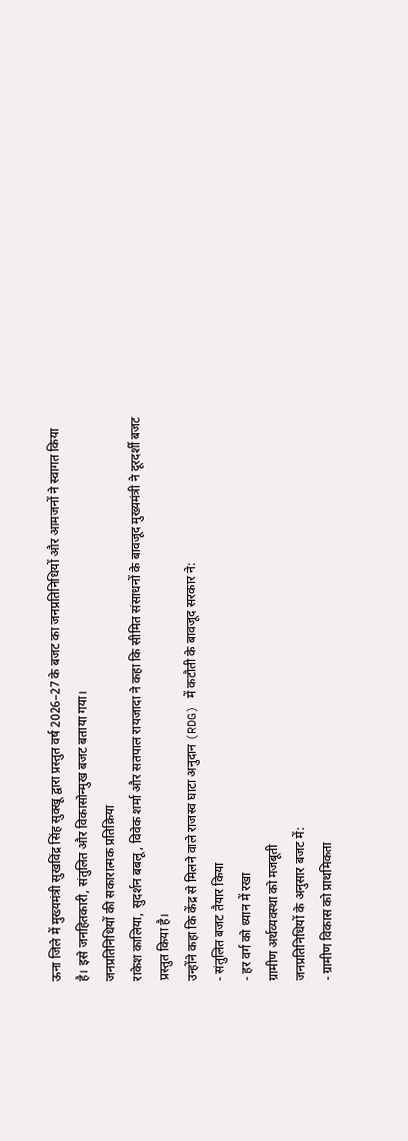ऊना जिले में मुख्यमंत्री सुखविंद्र सिंह सुक्खू द्वारा प्रस्तुत वर्ष 2026–27 के बजट का जनप्रतिनिधियों और आमजनों ने स्वागत किया है। इसे जनहितकारी, संतुलित और विकासोन्मुख बजट बताया गया।
जनप्रतिनिधियों की सकारात्मक प्रतिक्रिया
राकेश कालिया, सुदर्शन बबलू, विवेक शर्मा और सतपाल रायजादा ने कहा कि सीमित संसाधनों के बावजूद मुख्यमंत्री ने दूरदर्शी बजट प्रस्तुत किया है।
उन्होंने कहा कि केंद्र से मिलने वाले राजस्व घाटा अनुदान (RDG) में कटौती के बावजूद सरकार ने:
- संतुलित बजट तैयार किया
- हर वर्ग को ध्यान में रखा
ग्रामीण अर्थव्यवस्था को मजबूती
जनप्रतिनिधियों के अनुसार बजट में:
- ग्रामीण विकास को प्राथमिकता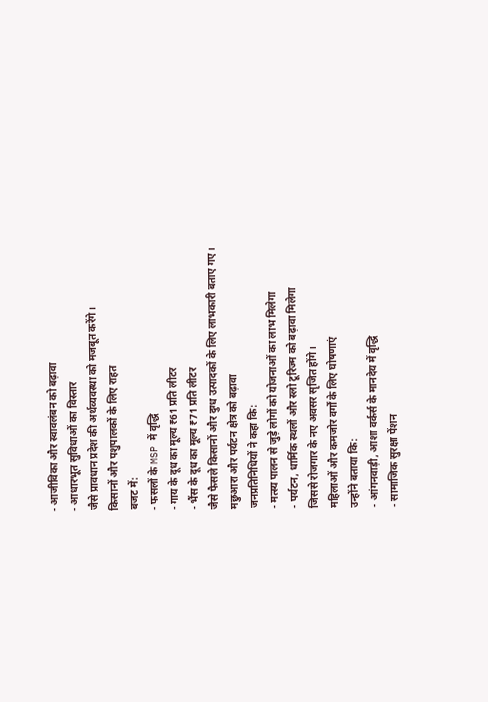- आजीविका और स्वावलंबन को बढ़ावा
- आधारभूत सुविधाओं का विस्तार
जैसे प्रावधान प्रदेश की अर्थव्यवस्था को मजबूत करेंगे।
किसानों और पशुपालकों के लिए राहत
बजट में:
- फसलों के MSP में वृद्धि
- गाय के दूध का मूल्य ₹61 प्रति लीटर
- भैंस के दूध का मूल्य ₹71 प्रति लीटर
जैसे फैसले किसानों और दुग्ध उत्पादकों के लिए लाभकारी बताए गए।
मछुआरा और पर्यटन क्षेत्र को बढ़ावा
जनप्रतिनिधियों ने कहा कि:
- मत्स्य पालन से जुड़े लोगों को योजनाओं का लाभ मिलेगा
- पर्यटन, धार्मिक स्थलों और स्लो टूरिज्म को बढ़ावा मिलेगा
जिससे रोजगार के नए अवसर सृजित होंगे।
महिलाओं और कमजोर वर्गों के लिए घोषणाएं
उन्होंने बताया कि:
- आंगनवाड़ी, आशा वर्कर्स के मानदेय में वृद्धि
- सामाजिक सुरक्षा पेंशन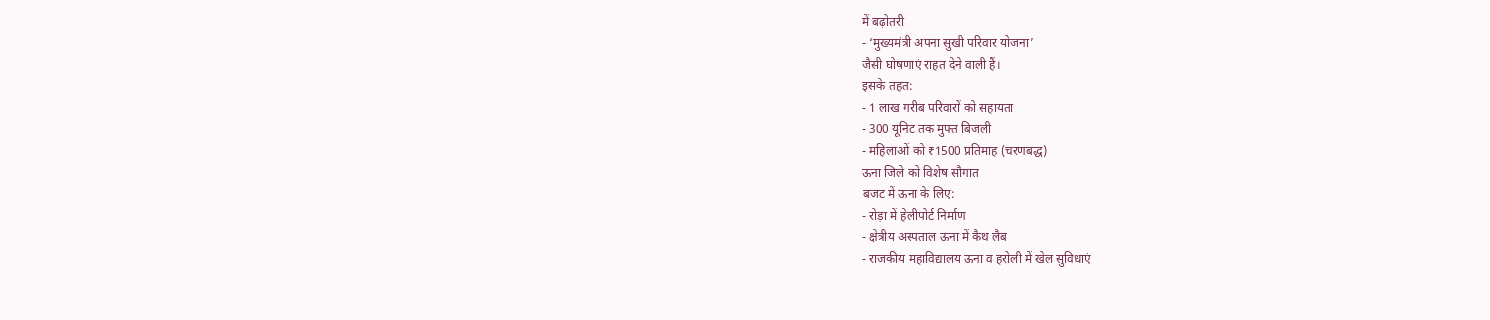में बढ़ोतरी
- ‘मुख्यमंत्री अपना सुखी परिवार योजना’
जैसी घोषणाएं राहत देने वाली हैं।
इसके तहत:
- 1 लाख गरीब परिवारों को सहायता
- 300 यूनिट तक मुफ्त बिजली
- महिलाओं को ₹1500 प्रतिमाह (चरणबद्ध)
ऊना जिले को विशेष सौगात
बजट में ऊना के लिए:
- रोड़ा में हेलीपोर्ट निर्माण
- क्षेत्रीय अस्पताल ऊना में कैथ लैब
- राजकीय महाविद्यालय ऊना व हरोली में खेल सुविधाएं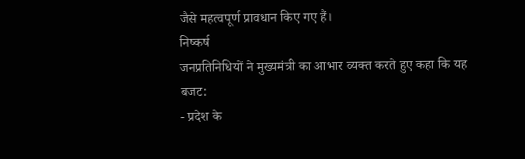जैसे महत्वपूर्ण प्रावधान किए गए हैं।
निष्कर्ष
जनप्रतिनिधियों ने मुख्यमंत्री का आभार व्यक्त करते हुए कहा कि यह बजट:
- प्रदेश के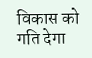विकास को गति देगा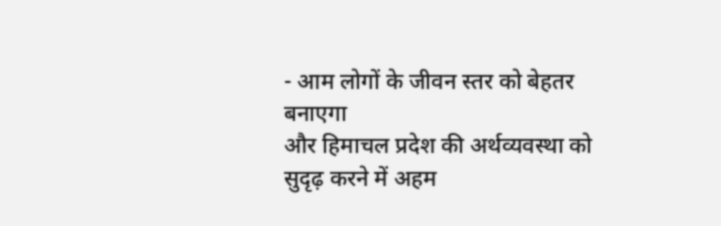- आम लोगों के जीवन स्तर को बेहतर बनाएगा
और हिमाचल प्रदेश की अर्थव्यवस्था को सुदृढ़ करने में अहम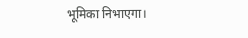भूमिका निभाएगा।